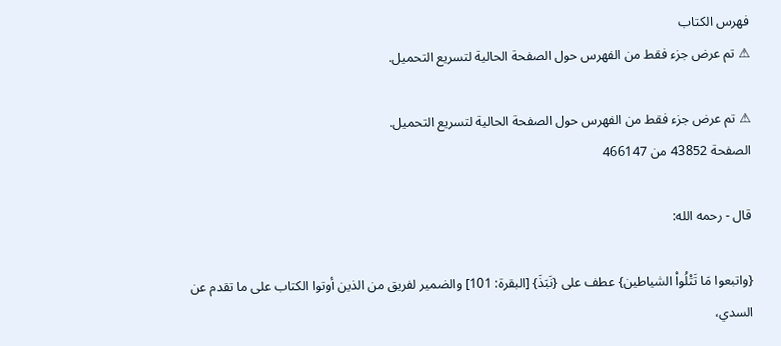فهرس الكتاب
⚠ تم عرض جزء فقط من الفهرس حول الصفحة الحالية لتسريع التحميل.

⚠ تم عرض جزء فقط من الفهرس حول الصفحة الحالية لتسريع التحميل.
الصفحة 43852 من 466147

قال - رحمه الله:

{واتبعوا مَا تَتْلُواْ الشياطين} عطف على {نَبَذَ} [البقرة: 101] والضمير لفريق من الذين أوتوا الكتاب على ما تقدم عن السدي،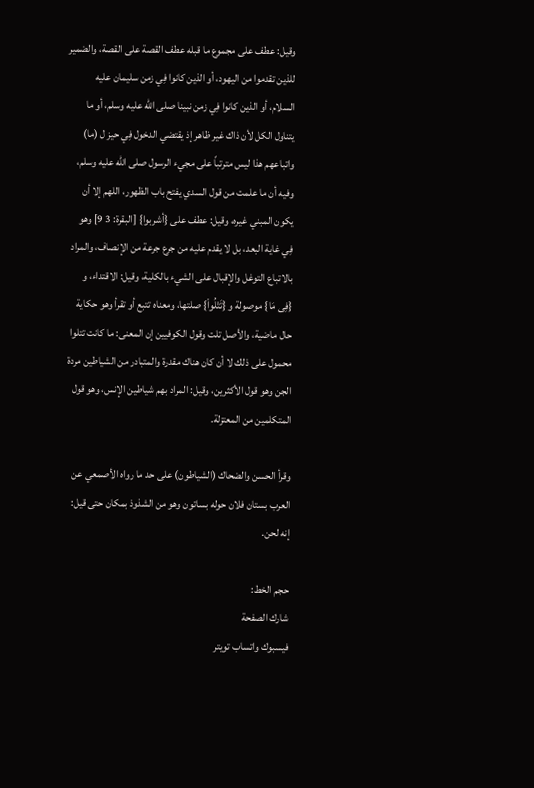وقيل: عطف على مجموع ما قبله عطف القصة على القصة، والضمير للذين تقدموا من اليهود، أو الذين كانوا فِي زمن سليمان عليه السلام، أو الذين كانوا فِي زمن نبينا صلى الله عليه وسلم، أو ما يتناول الكل لأن ذاك غير ظاهر إذ يقتضي الدخول فِي حيز ل (ما) واتباعهم هذا ليس مترتباً على مجيء الرسول صلى الله عليه وسلم، وفيه أن ما علمت من قول السدي يفتح باب الظهور، اللهم إلا أن يكون المبني غيره، وقيل: عطف على {أشربوا} [البقرة: 3 9] وهو فِي غاية البعد، بل لا يقدم عليه من جرع جرعة من الإنصاف، والمراد بالاتباع التوغل والإقبال على الشيء بالكلية، وقيل: الاقتداء، و {فِى مَا} موصولة و {تَتْلُواْ} صلتها، ومعناه تتبع أو تقرأ وهو حكاية حال ماضية، والأصل تلت وقول الكوفيين إن المعنى: ما كانت تتلوا محمول على ذلك لا أن كان هناك مقدرة والمتبادر من الشياطين مردة الجن وهو قول الأكثرين، وقيل: المراد بهم شياطين الإنس، وهو قول المتكلمين من المعتزلة.

وقرأ الحسن والضحاك (الشياطون) على حد ما رواه الأصمعي عن العرب بستان فلان حوله بساتون وهو من الشذوذ بمكان حتى قيل: إنه لحن.

حجم الخط:
شارك الصفحة
فيسبوك واتساب تويتر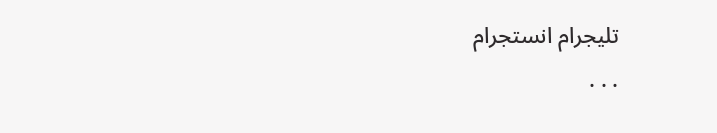تليجرام انستجرام
. . .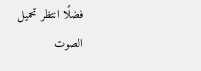فضلًا انتظر تحميل الصوت